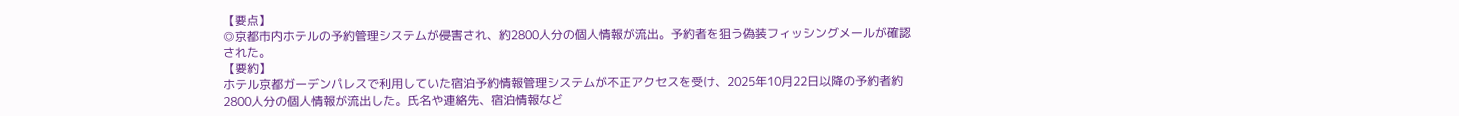【要点】
◎京都市内ホテルの予約管理システムが侵害され、約2800人分の個人情報が流出。予約者を狙う偽装フィッシングメールが確認された。
【要約】
ホテル京都ガーデンパレスで利用していた宿泊予約情報管理システムが不正アクセスを受け、2025年10月22日以降の予約者約2800人分の個人情報が流出した。氏名や連絡先、宿泊情報など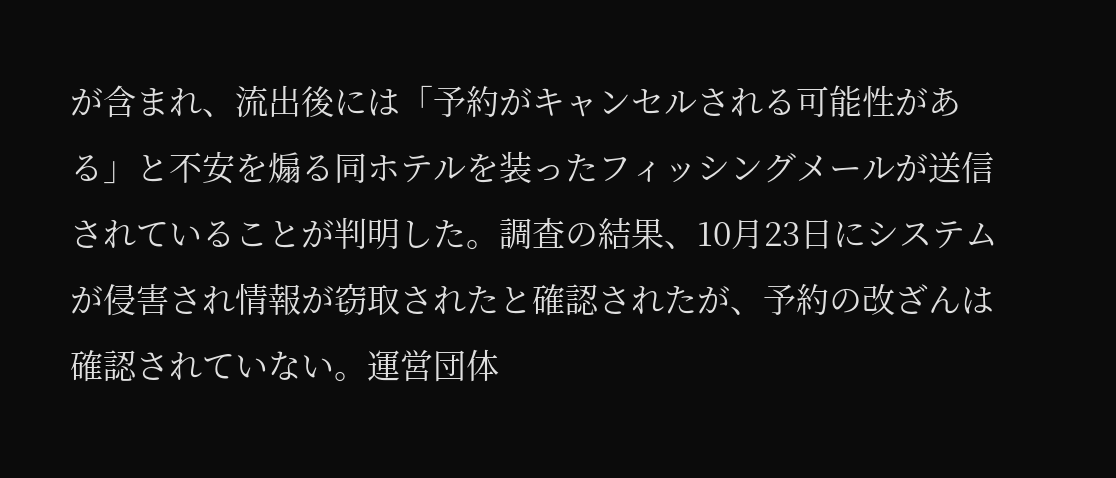が含まれ、流出後には「予約がキャンセルされる可能性がある」と不安を煽る同ホテルを装ったフィッシングメールが送信されていることが判明した。調査の結果、10月23日にシステムが侵害され情報が窃取されたと確認されたが、予約の改ざんは確認されていない。運営団体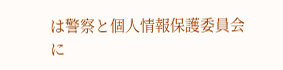は警察と個人情報保護委員会に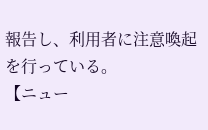報告し、利用者に注意喚起を行っている。
【ニュー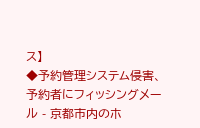ス】
◆予約管理システム侵害、予約者にフィッシングメール - 京都市内のホ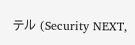テル (Security NEXT,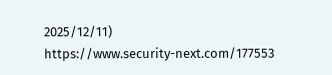2025/12/11)
https://www.security-next.com/177553